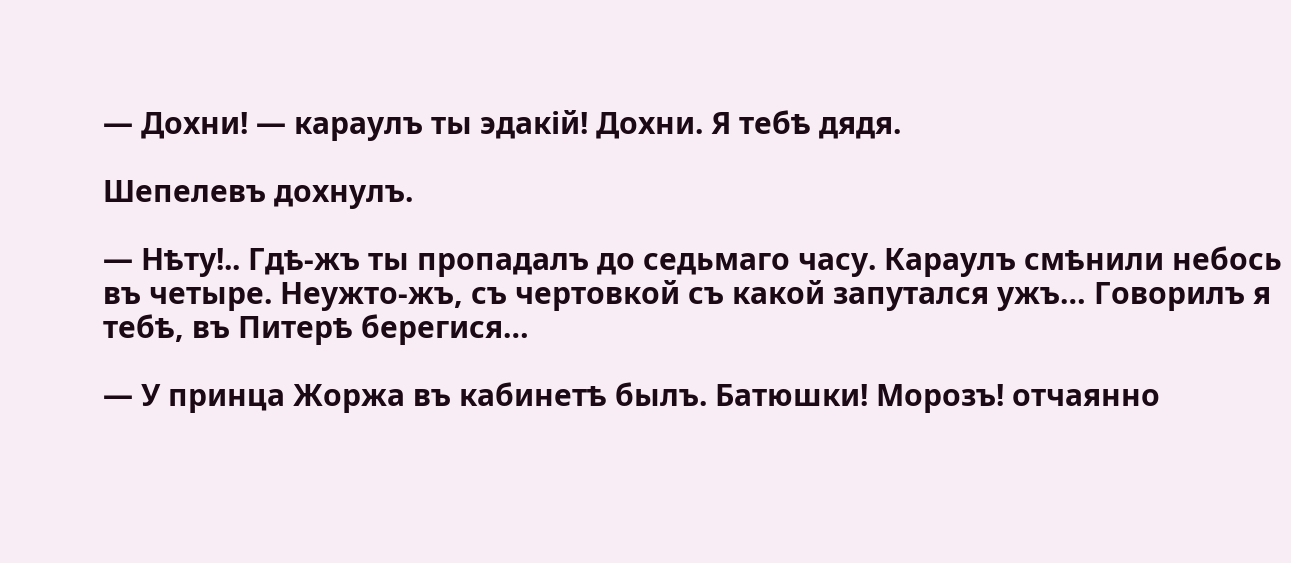— Дохни! — караулъ ты эдакій! Дохни. Я тебѣ дядя.

Шепелевъ дохнулъ.

— Нѣту!.. Гдѣ-жъ ты пропадалъ до седьмаго часу. Караулъ смѣнили небось въ четыре. Неужто-жъ, съ чертовкой съ какой запутался ужъ… Говорилъ я тебѣ, въ Питерѣ берегися…

— У принца Жоржа въ кабинетѣ былъ. Батюшки! Морозъ! отчаянно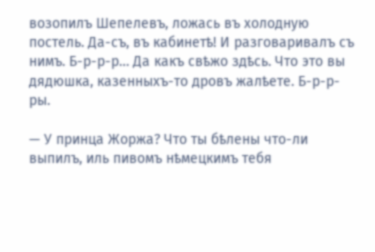возопилъ Шепелевъ, ложась въ холодную постель. Да-съ, въ кабинетѣ! И разговаривалъ съ нимъ. Б-р-р-р… Да какъ свѣжо здѣсь. Что это вы дядюшка, казенныхъ-то дровъ жалѣете. Б-р-р-ры.

— У принца Жоржа? Что ты бѣлены что-ли выпилъ, иль пивомъ нѣмецкимъ тебя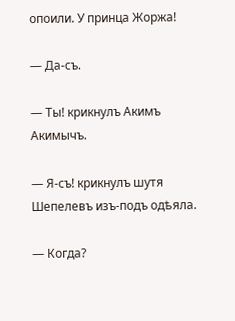опоили. У принца Жоржа!

— Да-съ.

— Ты! крикнулъ Акимъ Акимычъ.

— Я-съ! крикнулъ шутя Шепелевъ изъ-подъ одѣяла.

— Когда?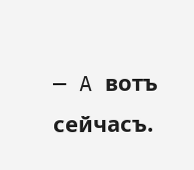— A вотъ сейчасъ.